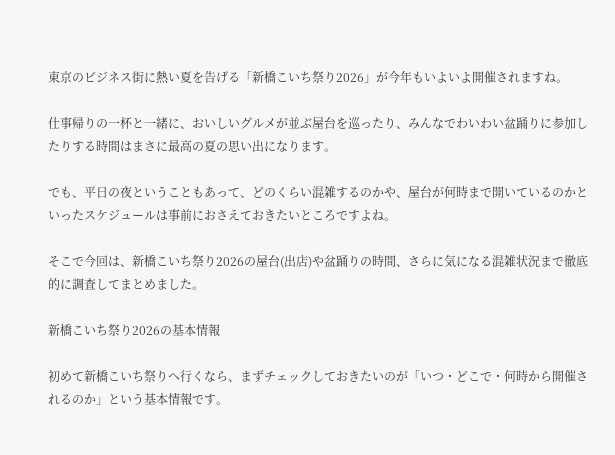東京のビジネス街に熱い夏を告げる「新橋こいち祭り2026」が今年もいよいよ開催されますね。

仕事帰りの一杯と一緒に、おいしいグルメが並ぶ屋台を巡ったり、みんなでわいわい盆踊りに参加したりする時間はまさに最高の夏の思い出になります。

でも、平日の夜ということもあって、どのくらい混雑するのかや、屋台が何時まで開いているのかといったスケジュールは事前におさえておきたいところですよね。

そこで今回は、新橋こいち祭り2026の屋台(出店)や盆踊りの時間、さらに気になる混雑状況まで徹底的に調査してまとめました。

新橋こいち祭り2026の基本情報

初めて新橋こいち祭りへ行くなら、まずチェックしておきたいのが「いつ・どこで・何時から開催されるのか」という基本情報です。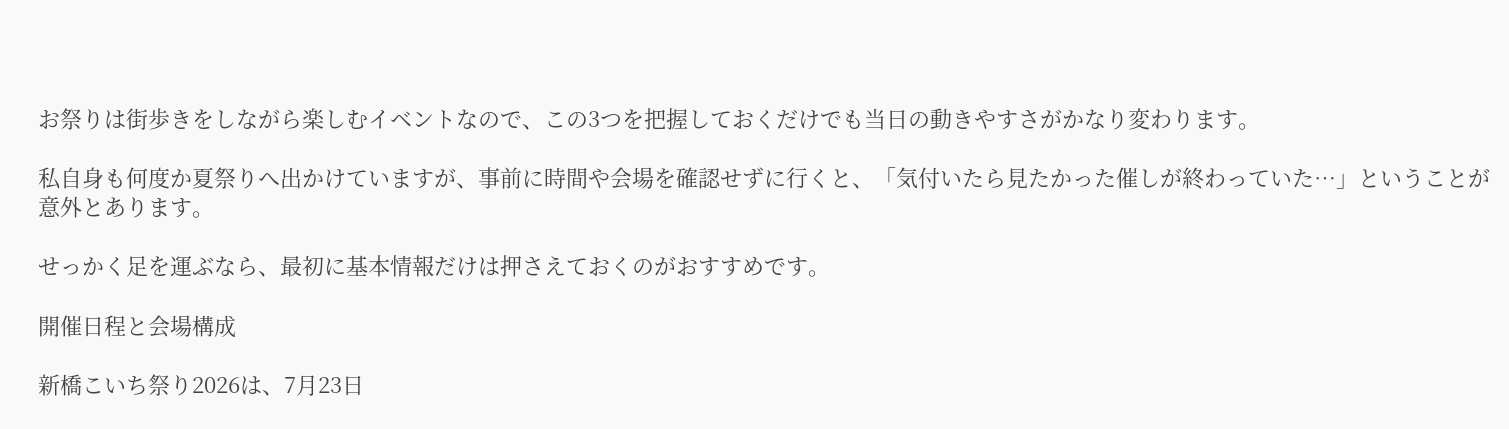お祭りは街歩きをしながら楽しむイベントなので、この3つを把握しておくだけでも当日の動きやすさがかなり変わります。

私自身も何度か夏祭りへ出かけていますが、事前に時間や会場を確認せずに行くと、「気付いたら見たかった催しが終わっていた…」ということが意外とあります。

せっかく足を運ぶなら、最初に基本情報だけは押さえておくのがおすすめです。

開催日程と会場構成

新橋こいち祭り2026は、7月23日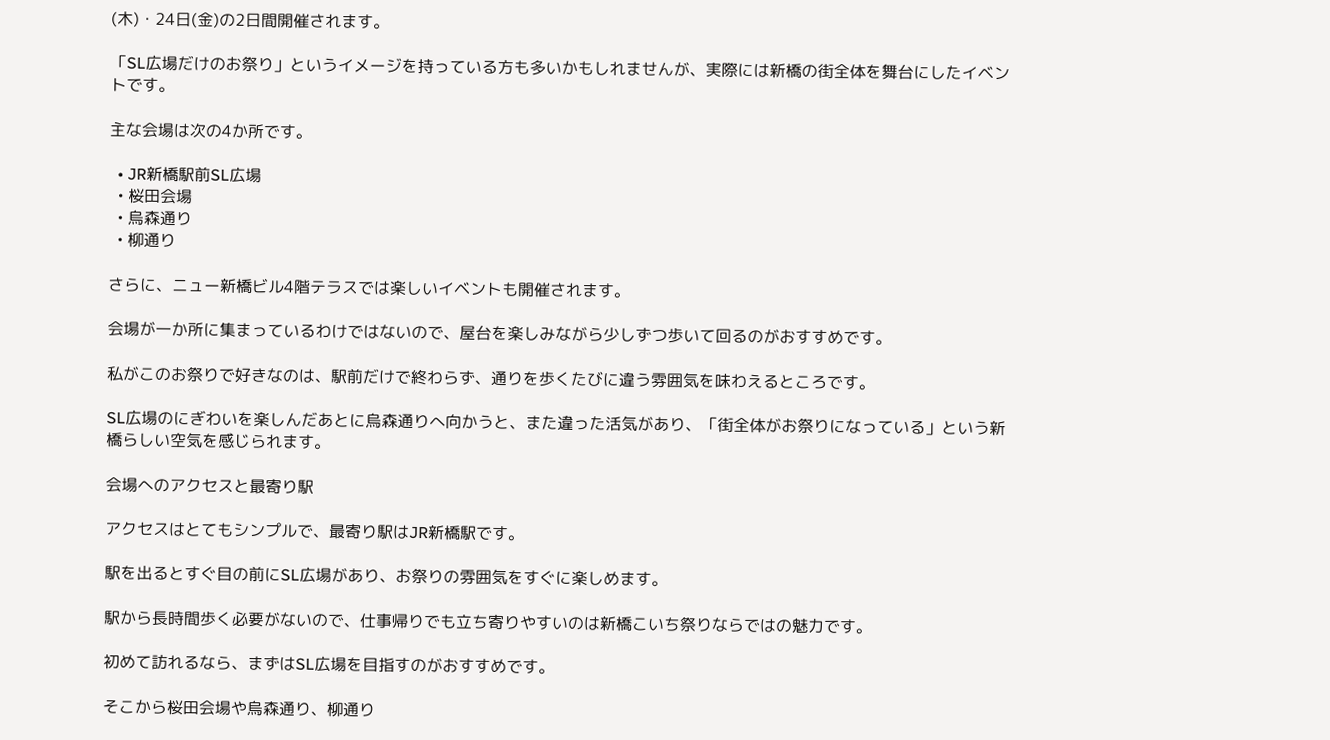(木)・24日(金)の2日間開催されます。

「SL広場だけのお祭り」というイメージを持っている方も多いかもしれませんが、実際には新橋の街全体を舞台にしたイベントです。

主な会場は次の4か所です。

  • JR新橋駅前SL広場
  • 桜田会場
  • 烏森通り
  • 柳通り

さらに、ニュー新橋ビル4階テラスでは楽しいイベントも開催されます。

会場が一か所に集まっているわけではないので、屋台を楽しみながら少しずつ歩いて回るのがおすすめです。

私がこのお祭りで好きなのは、駅前だけで終わらず、通りを歩くたびに違う雰囲気を味わえるところです。

SL広場のにぎわいを楽しんだあとに烏森通りへ向かうと、また違った活気があり、「街全体がお祭りになっている」という新橋らしい空気を感じられます。

会場へのアクセスと最寄り駅

アクセスはとてもシンプルで、最寄り駅はJR新橋駅です。

駅を出るとすぐ目の前にSL広場があり、お祭りの雰囲気をすぐに楽しめます。

駅から長時間歩く必要がないので、仕事帰りでも立ち寄りやすいのは新橋こいち祭りならではの魅力です。

初めて訪れるなら、まずはSL広場を目指すのがおすすめです。

そこから桜田会場や烏森通り、柳通り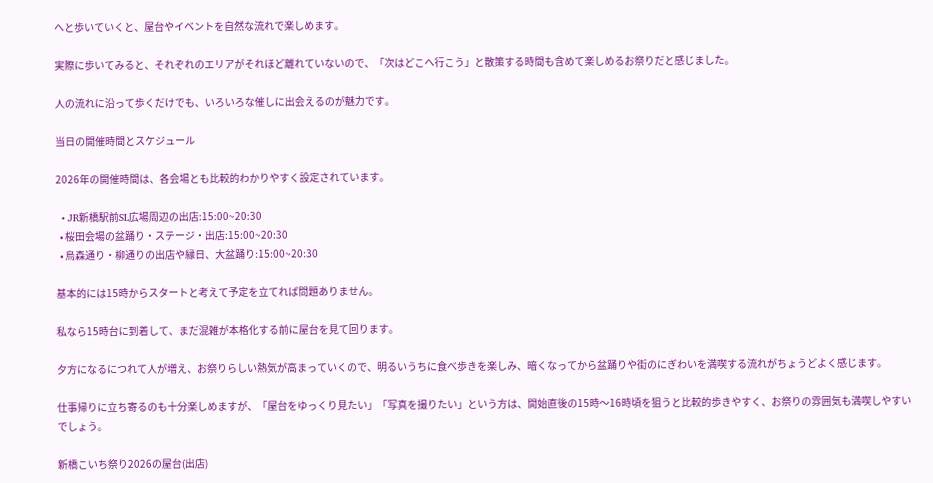へと歩いていくと、屋台やイベントを自然な流れで楽しめます。

実際に歩いてみると、それぞれのエリアがそれほど離れていないので、「次はどこへ行こう」と散策する時間も含めて楽しめるお祭りだと感じました。

人の流れに沿って歩くだけでも、いろいろな催しに出会えるのが魅力です。

当日の開催時間とスケジュール

2026年の開催時間は、各会場とも比較的わかりやすく設定されています。

  • JR新橋駅前SL広場周辺の出店:15:00~20:30
  • 桜田会場の盆踊り・ステージ・出店:15:00~20:30
  • 烏森通り・柳通りの出店や縁日、大盆踊り:15:00~20:30

基本的には15時からスタートと考えて予定を立てれば問題ありません。

私なら15時台に到着して、まだ混雑が本格化する前に屋台を見て回ります。

夕方になるにつれて人が増え、お祭りらしい熱気が高まっていくので、明るいうちに食べ歩きを楽しみ、暗くなってから盆踊りや街のにぎわいを満喫する流れがちょうどよく感じます。

仕事帰りに立ち寄るのも十分楽しめますが、「屋台をゆっくり見たい」「写真を撮りたい」という方は、開始直後の15時〜16時頃を狙うと比較的歩きやすく、お祭りの雰囲気も満喫しやすいでしょう。

新橋こいち祭り2026の屋台(出店)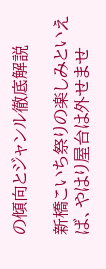の傾向とジャンル徹底解説

新橋こいち祭りの楽しみといえば、やはり屋台は外せませ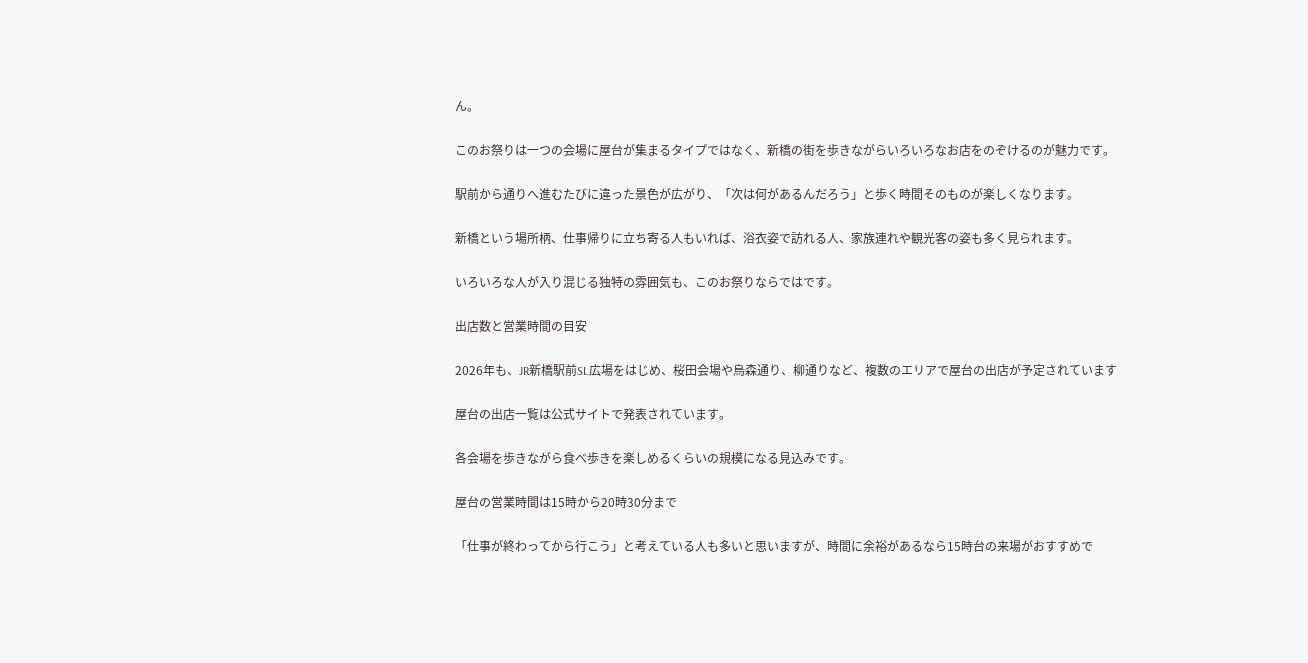ん。

このお祭りは一つの会場に屋台が集まるタイプではなく、新橋の街を歩きながらいろいろなお店をのぞけるのが魅力です。

駅前から通りへ進むたびに違った景色が広がり、「次は何があるんだろう」と歩く時間そのものが楽しくなります。

新橋という場所柄、仕事帰りに立ち寄る人もいれば、浴衣姿で訪れる人、家族連れや観光客の姿も多く見られます。

いろいろな人が入り混じる独特の雰囲気も、このお祭りならではです。

出店数と営業時間の目安

2026年も、JR新橋駅前SL広場をはじめ、桜田会場や烏森通り、柳通りなど、複数のエリアで屋台の出店が予定されています

屋台の出店一覧は公式サイトで発表されています。

各会場を歩きながら食べ歩きを楽しめるくらいの規模になる見込みです。

屋台の営業時間は15時から20時30分まで

「仕事が終わってから行こう」と考えている人も多いと思いますが、時間に余裕があるなら15時台の来場がおすすめで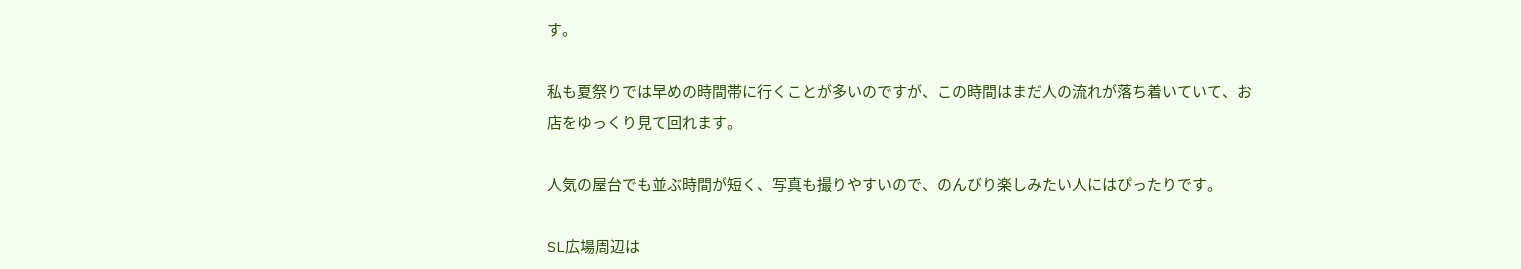す。

私も夏祭りでは早めの時間帯に行くことが多いのですが、この時間はまだ人の流れが落ち着いていて、お店をゆっくり見て回れます。

人気の屋台でも並ぶ時間が短く、写真も撮りやすいので、のんびり楽しみたい人にはぴったりです。

SL広場周辺は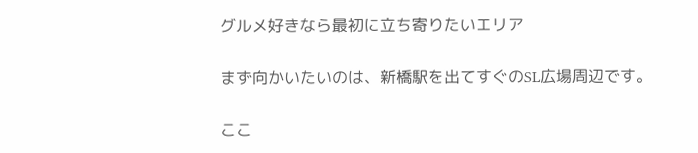グルメ好きなら最初に立ち寄りたいエリア

まず向かいたいのは、新橋駅を出てすぐのSL広場周辺です。

ここ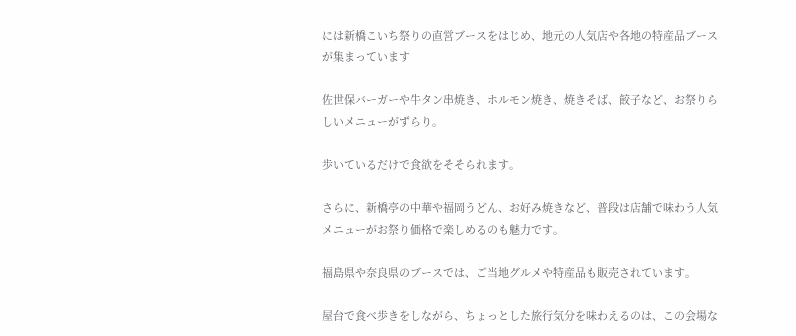には新橋こいち祭りの直営ブースをはじめ、地元の人気店や各地の特産品ブースが集まっています

佐世保バーガーや牛タン串焼き、ホルモン焼き、焼きそば、餃子など、お祭りらしいメニューがずらり。

歩いているだけで食欲をそそられます。

さらに、新橋亭の中華や福岡うどん、お好み焼きなど、普段は店舗で味わう人気メニューがお祭り価格で楽しめるのも魅力です。

福島県や奈良県のブースでは、ご当地グルメや特産品も販売されています。

屋台で食べ歩きをしながら、ちょっとした旅行気分を味わえるのは、この会場な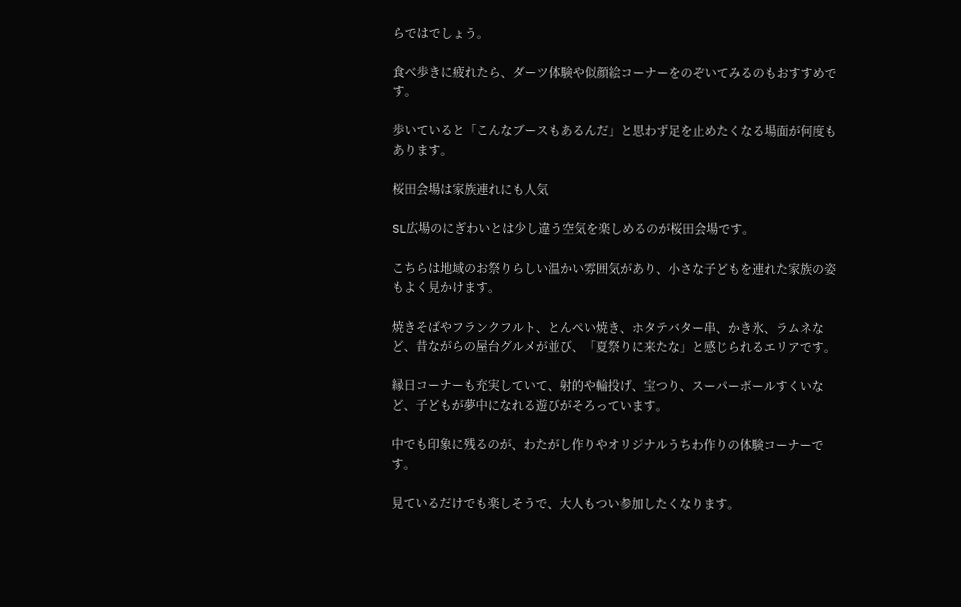らではでしょう。

食べ歩きに疲れたら、ダーツ体験や似顔絵コーナーをのぞいてみるのもおすすめです。

歩いていると「こんなブースもあるんだ」と思わず足を止めたくなる場面が何度もあります。

桜田会場は家族連れにも人気

SL広場のにぎわいとは少し違う空気を楽しめるのが桜田会場です。

こちらは地域のお祭りらしい温かい雰囲気があり、小さな子どもを連れた家族の姿もよく見かけます。

焼きそばやフランクフルト、とんぺい焼き、ホタテバター串、かき氷、ラムネなど、昔ながらの屋台グルメが並び、「夏祭りに来たな」と感じられるエリアです。

縁日コーナーも充実していて、射的や輪投げ、宝つり、スーパーボールすくいなど、子どもが夢中になれる遊びがそろっています。

中でも印象に残るのが、わたがし作りやオリジナルうちわ作りの体験コーナーです。

見ているだけでも楽しそうで、大人もつい参加したくなります。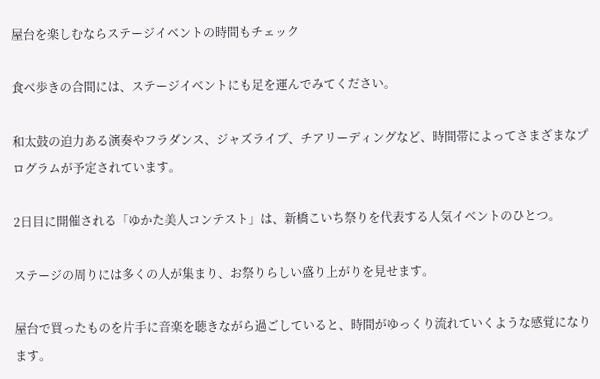屋台を楽しむならステージイベントの時間もチェック

食べ歩きの合間には、ステージイベントにも足を運んでみてください。

和太鼓の迫力ある演奏やフラダンス、ジャズライブ、チアリーディングなど、時間帯によってさまざまなプログラムが予定されています。

2日目に開催される「ゆかた美人コンテスト」は、新橋こいち祭りを代表する人気イベントのひとつ。

ステージの周りには多くの人が集まり、お祭りらしい盛り上がりを見せます。

屋台で買ったものを片手に音楽を聴きながら過ごしていると、時間がゆっくり流れていくような感覚になります。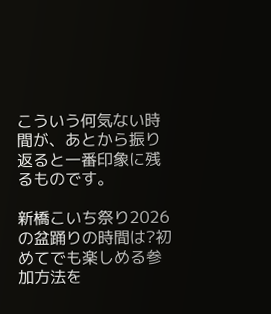こういう何気ない時間が、あとから振り返ると一番印象に残るものです。

新橋こいち祭り2026の盆踊りの時間は?初めてでも楽しめる参加方法を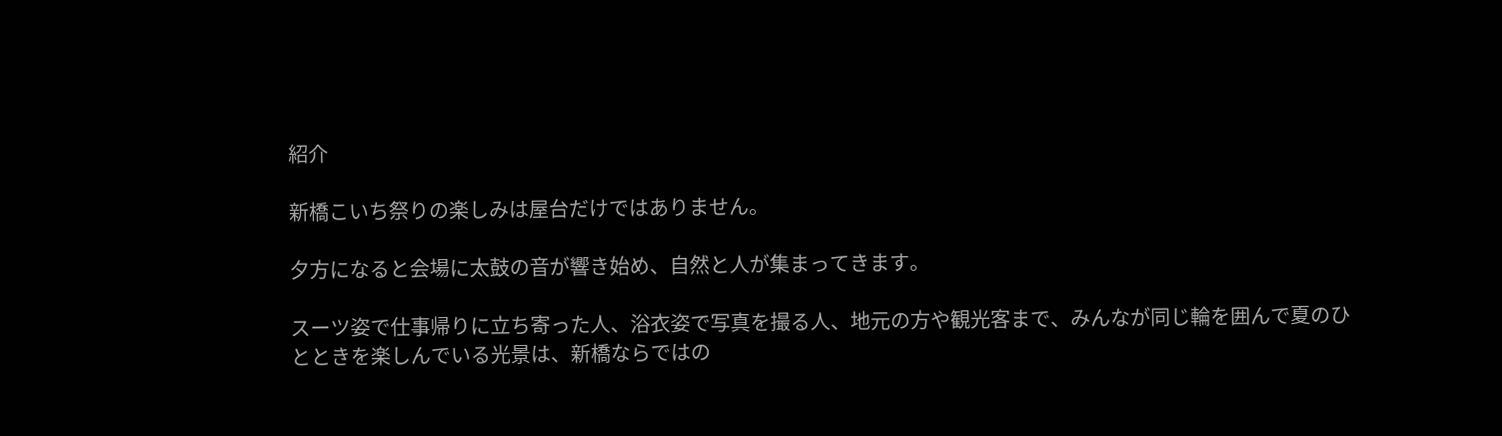紹介

新橋こいち祭りの楽しみは屋台だけではありません。

夕方になると会場に太鼓の音が響き始め、自然と人が集まってきます。

スーツ姿で仕事帰りに立ち寄った人、浴衣姿で写真を撮る人、地元の方や観光客まで、みんなが同じ輪を囲んで夏のひとときを楽しんでいる光景は、新橋ならではの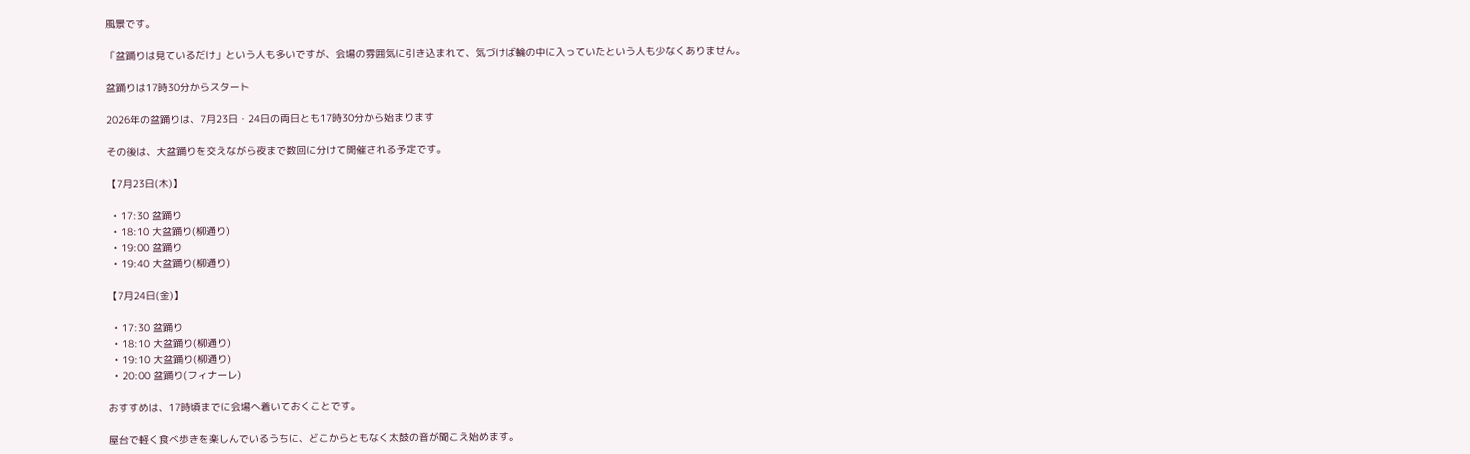風景です。

「盆踊りは見ているだけ」という人も多いですが、会場の雰囲気に引き込まれて、気づけば輪の中に入っていたという人も少なくありません。

盆踊りは17時30分からスタート

2026年の盆踊りは、7月23日・24日の両日とも17時30分から始まります

その後は、大盆踊りを交えながら夜まで数回に分けて開催される予定です。

【7月23日(木)】

  • 17:30 盆踊り
  • 18:10 大盆踊り(柳通り)
  • 19:00 盆踊り
  • 19:40 大盆踊り(柳通り)

【7月24日(金)】

  • 17:30 盆踊り
  • 18:10 大盆踊り(柳通り)
  • 19:10 大盆踊り(柳通り)
  • 20:00 盆踊り(フィナーレ)

おすすめは、17時頃までに会場へ着いておくことです。

屋台で軽く食べ歩きを楽しんでいるうちに、どこからともなく太鼓の音が聞こえ始めます。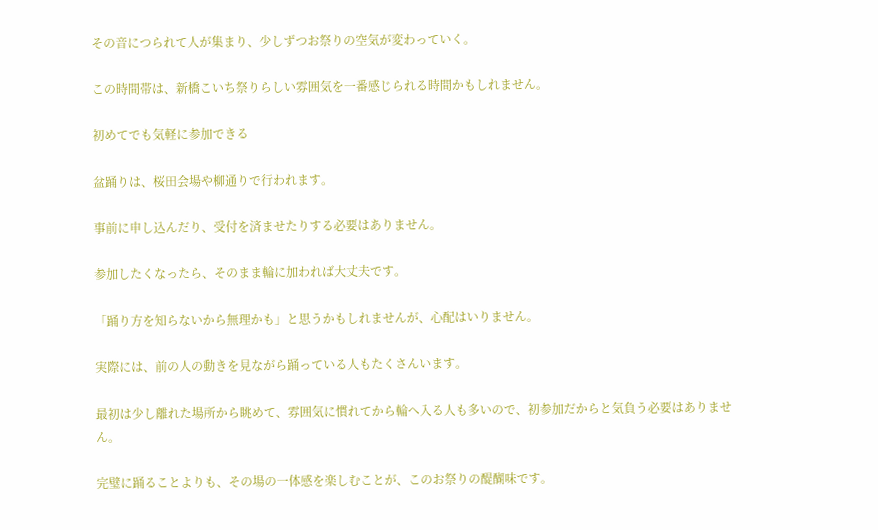その音につられて人が集まり、少しずつお祭りの空気が変わっていく。

この時間帯は、新橋こいち祭りらしい雰囲気を一番感じられる時間かもしれません。

初めてでも気軽に参加できる

盆踊りは、桜田会場や柳通りで行われます。

事前に申し込んだり、受付を済ませたりする必要はありません。

参加したくなったら、そのまま輪に加われば大丈夫です。

「踊り方を知らないから無理かも」と思うかもしれませんが、心配はいりません。

実際には、前の人の動きを見ながら踊っている人もたくさんいます。

最初は少し離れた場所から眺めて、雰囲気に慣れてから輪へ入る人も多いので、初参加だからと気負う必要はありません。

完璧に踊ることよりも、その場の一体感を楽しむことが、このお祭りの醍醐味です。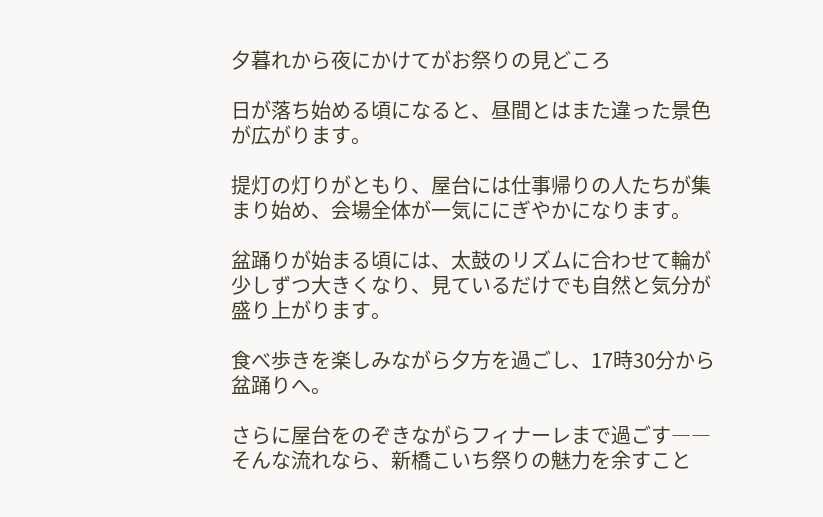夕暮れから夜にかけてがお祭りの見どころ

日が落ち始める頃になると、昼間とはまた違った景色が広がります。

提灯の灯りがともり、屋台には仕事帰りの人たちが集まり始め、会場全体が一気ににぎやかになります。

盆踊りが始まる頃には、太鼓のリズムに合わせて輪が少しずつ大きくなり、見ているだけでも自然と気分が盛り上がります。

食べ歩きを楽しみながら夕方を過ごし、17時30分から盆踊りへ。

さらに屋台をのぞきながらフィナーレまで過ごす――そんな流れなら、新橋こいち祭りの魅力を余すこと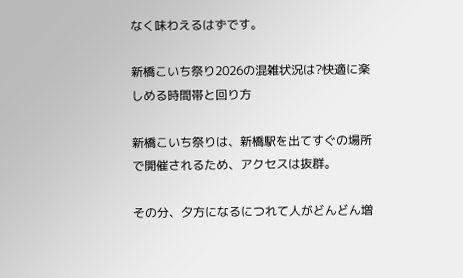なく味わえるはずです。

新橋こいち祭り2026の混雑状況は?快適に楽しめる時間帯と回り方

新橋こいち祭りは、新橋駅を出てすぐの場所で開催されるため、アクセスは抜群。

その分、夕方になるにつれて人がどんどん増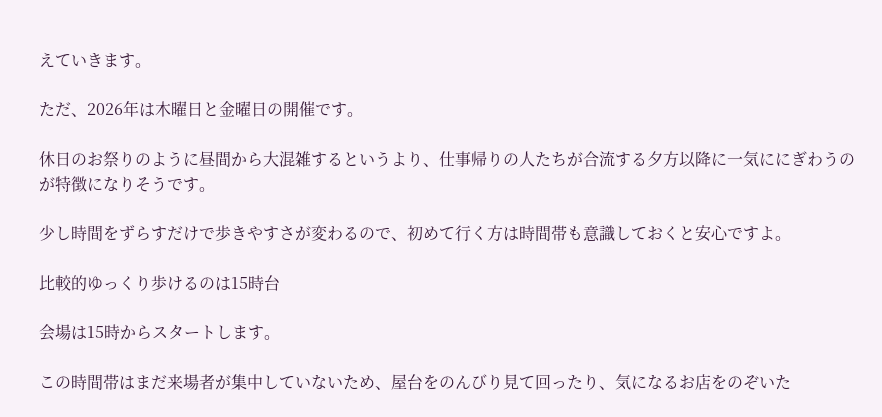えていきます。

ただ、2026年は木曜日と金曜日の開催です。

休日のお祭りのように昼間から大混雑するというより、仕事帰りの人たちが合流する夕方以降に一気ににぎわうのが特徴になりそうです。

少し時間をずらすだけで歩きやすさが変わるので、初めて行く方は時間帯も意識しておくと安心ですよ。

比較的ゆっくり歩けるのは15時台

会場は15時からスタートします。

この時間帯はまだ来場者が集中していないため、屋台をのんびり見て回ったり、気になるお店をのぞいた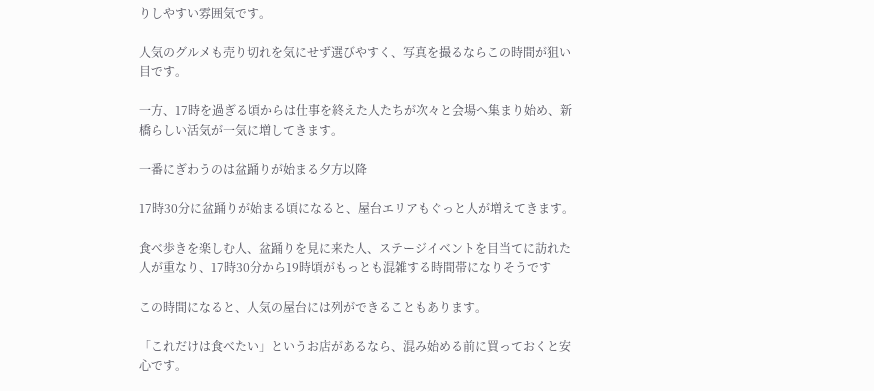りしやすい雰囲気です。

人気のグルメも売り切れを気にせず選びやすく、写真を撮るならこの時間が狙い目です。

一方、17時を過ぎる頃からは仕事を終えた人たちが次々と会場へ集まり始め、新橋らしい活気が一気に増してきます。

一番にぎわうのは盆踊りが始まる夕方以降

17時30分に盆踊りが始まる頃になると、屋台エリアもぐっと人が増えてきます。

食べ歩きを楽しむ人、盆踊りを見に来た人、ステージイベントを目当てに訪れた人が重なり、17時30分から19時頃がもっとも混雑する時間帯になりそうです

この時間になると、人気の屋台には列ができることもあります。

「これだけは食べたい」というお店があるなら、混み始める前に買っておくと安心です。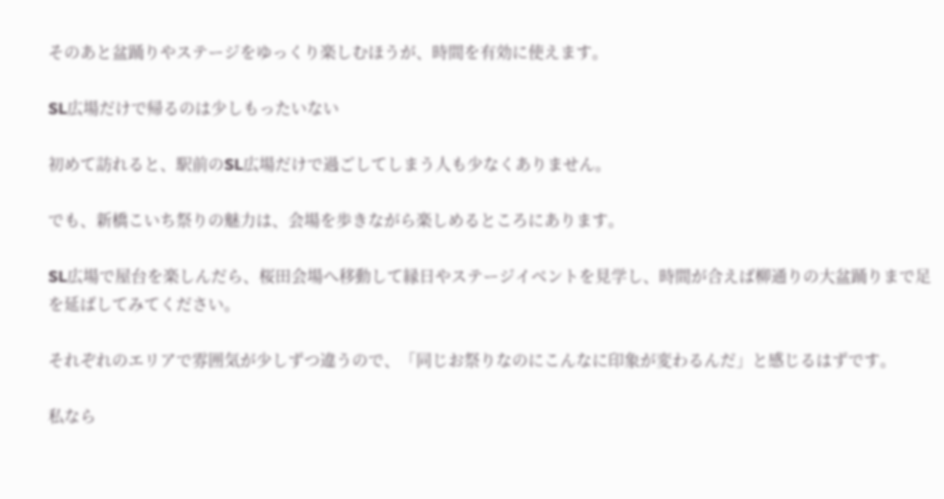そのあと盆踊りやステージをゆっくり楽しむほうが、時間を有効に使えます。

SL広場だけで帰るのは少しもったいない

初めて訪れると、駅前のSL広場だけで過ごしてしまう人も少なくありません。

でも、新橋こいち祭りの魅力は、会場を歩きながら楽しめるところにあります。

SL広場で屋台を楽しんだら、桜田会場へ移動して縁日やステージイベントを見学し、時間が合えば柳通りの大盆踊りまで足を延ばしてみてください。

それぞれのエリアで雰囲気が少しずつ違うので、「同じお祭りなのにこんなに印象が変わるんだ」と感じるはずです。

私なら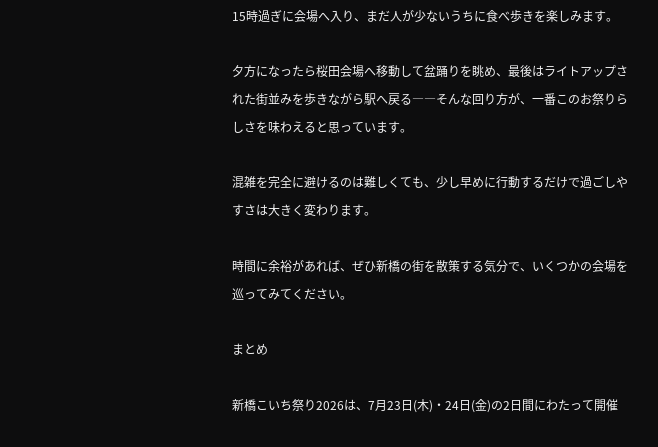15時過ぎに会場へ入り、まだ人が少ないうちに食べ歩きを楽しみます。

夕方になったら桜田会場へ移動して盆踊りを眺め、最後はライトアップされた街並みを歩きながら駅へ戻る――そんな回り方が、一番このお祭りらしさを味わえると思っています。

混雑を完全に避けるのは難しくても、少し早めに行動するだけで過ごしやすさは大きく変わります。

時間に余裕があれば、ぜひ新橋の街を散策する気分で、いくつかの会場を巡ってみてください。

まとめ

新橋こいち祭り2026は、7月23日(木)・24日(金)の2日間にわたって開催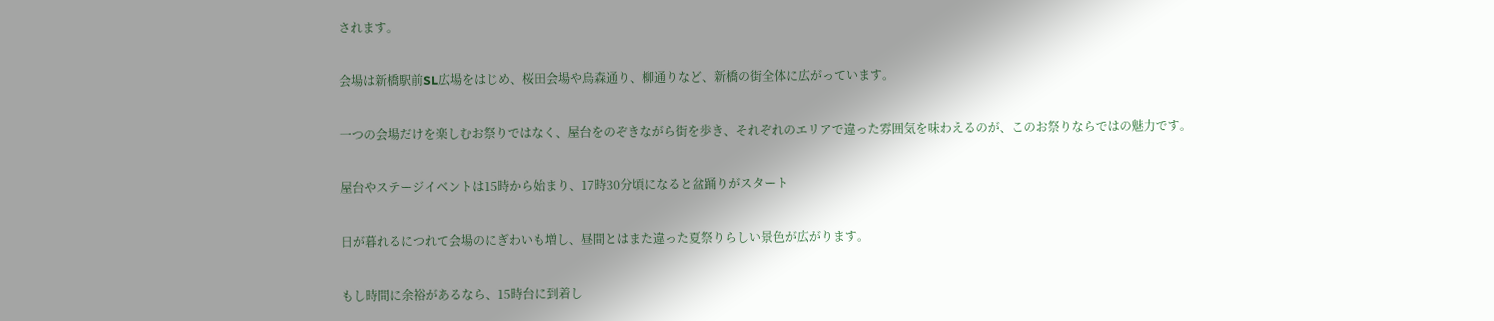されます。

会場は新橋駅前SL広場をはじめ、桜田会場や烏森通り、柳通りなど、新橋の街全体に広がっています。

一つの会場だけを楽しむお祭りではなく、屋台をのぞきながら街を歩き、それぞれのエリアで違った雰囲気を味わえるのが、このお祭りならではの魅力です。

屋台やステージイベントは15時から始まり、17時30分頃になると盆踊りがスタート

日が暮れるにつれて会場のにぎわいも増し、昼間とはまた違った夏祭りらしい景色が広がります。

もし時間に余裕があるなら、15時台に到着し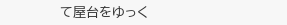て屋台をゆっく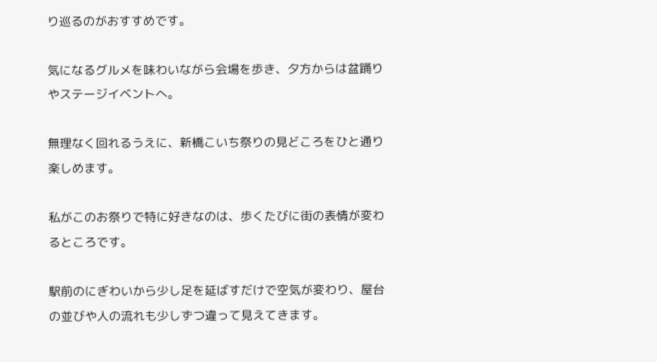り巡るのがおすすめです。

気になるグルメを味わいながら会場を歩き、夕方からは盆踊りやステージイベントへ。

無理なく回れるうえに、新橋こいち祭りの見どころをひと通り楽しめます。

私がこのお祭りで特に好きなのは、歩くたびに街の表情が変わるところです。

駅前のにぎわいから少し足を延ばすだけで空気が変わり、屋台の並びや人の流れも少しずつ違って見えてきます。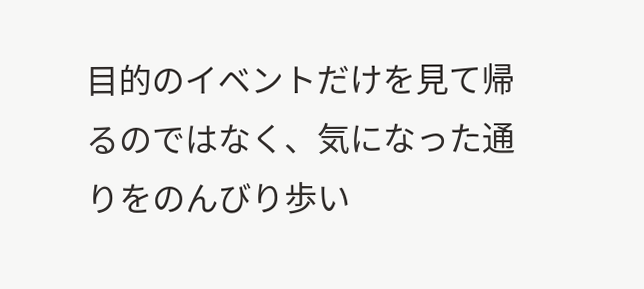目的のイベントだけを見て帰るのではなく、気になった通りをのんびり歩い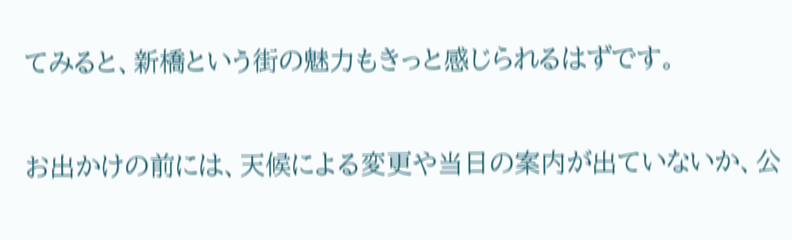てみると、新橋という街の魅力もきっと感じられるはずです。

お出かけの前には、天候による変更や当日の案内が出ていないか、公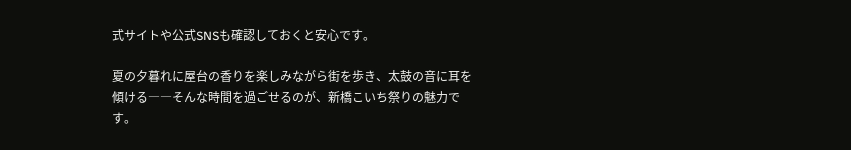式サイトや公式SNSも確認しておくと安心です。

夏の夕暮れに屋台の香りを楽しみながら街を歩き、太鼓の音に耳を傾ける――そんな時間を過ごせるのが、新橋こいち祭りの魅力です。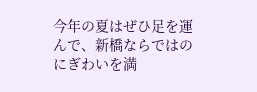今年の夏はぜひ足を運んで、新橋ならではのにぎわいを満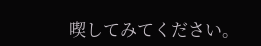喫してみてください。